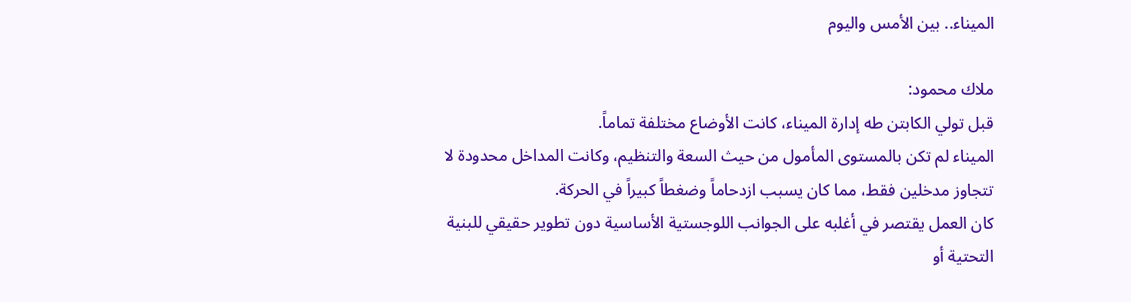الميناء.. بين الأمس واليوم

ملاك محمود:
قبل تولي الكابتن طه إدارة الميناء، كانت الأوضاع مختلفة تماماً.
الميناء لم تكن بالمستوى المأمول من حيث السعة والتنظيم، وكانت المداخل محدودة لا تتجاوز مدخلين فقط، مما كان يسبب ازدحاماً وضغطاً كبيراً في الحركة.
كان العمل يقتصر في أغلبه على الجوانب اللوجستية الأساسية دون تطوير حقيقي للبنية التحتية أو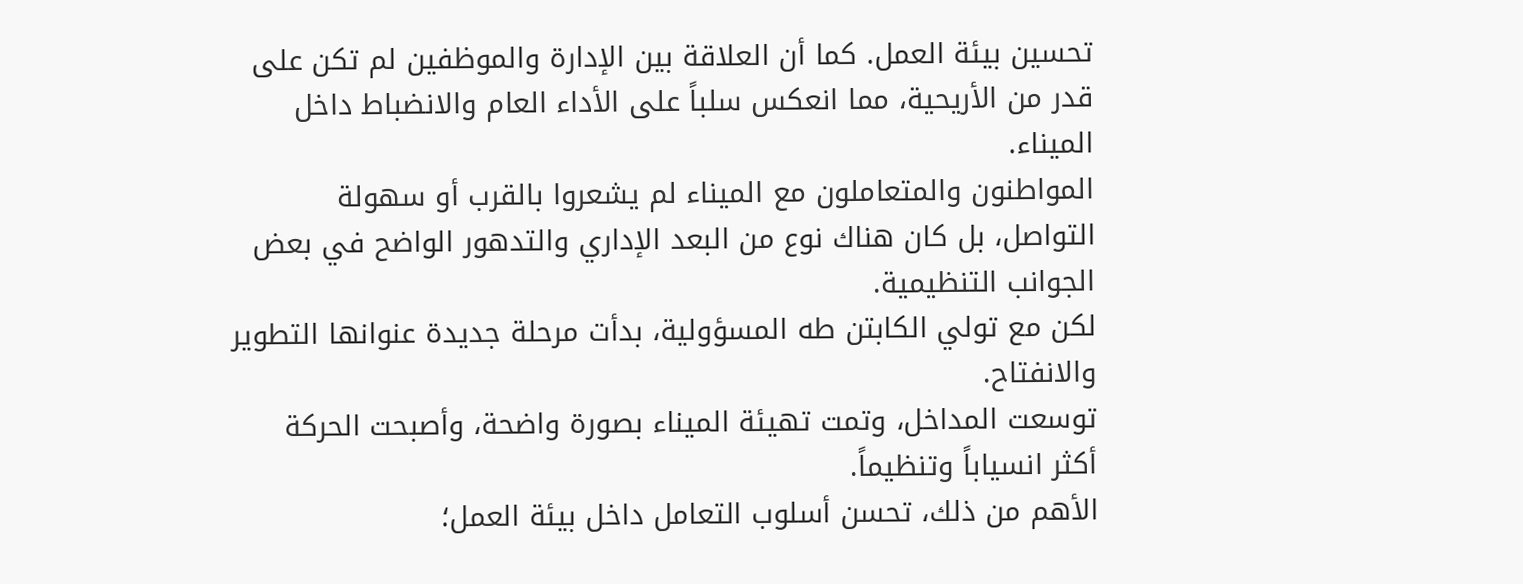تحسين بيئة العمل. كما أن العلاقة بين الإدارة والموظفين لم تكن على قدر من الأريحية، مما انعكس سلباً على الأداء العام والانضباط داخل الميناء.
المواطنون والمتعاملون مع الميناء لم يشعروا بالقرب أو سهولة التواصل، بل كان هناك نوع من البعد الإداري والتدهور الواضح في بعض الجوانب التنظيمية.
لكن مع تولي الكابتن طه المسؤولية، بدأت مرحلة جديدة عنوانها التطوير والانفتاح.
توسعت المداخل، وتمت تهيئة الميناء بصورة واضحة، وأصبحت الحركة أكثر انسياباً وتنظيماً.
الأهم من ذلك، تحسن أسلوب التعامل داخل بيئة العمل؛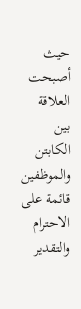حيث أصبحت العلاقة بين الكابتن والموظفين قائمة على الاحترام والتقدير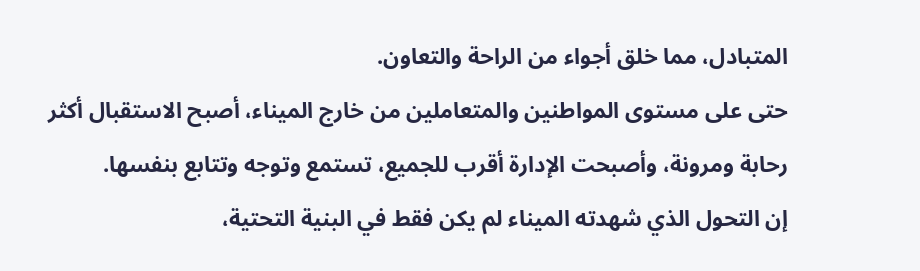المتبادل، مما خلق أجواء من الراحة والتعاون.
حتى على مستوى المواطنين والمتعاملين من خارج الميناء، أصبح الاستقبال أكثر رحابة ومرونة، وأصبحت الإدارة أقرب للجميع، تستمع وتوجه وتتابع بنفسها.
إن التحول الذي شهدته الميناء لم يكن فقط في البنية التحتية،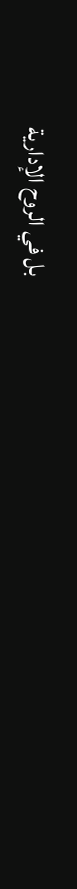بل في الروح الإدارية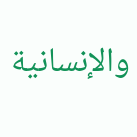والإنسانية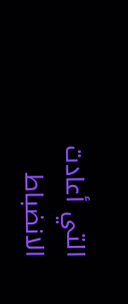التي أعادت الانضباط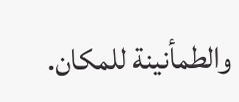والطمأنينة للمكان.